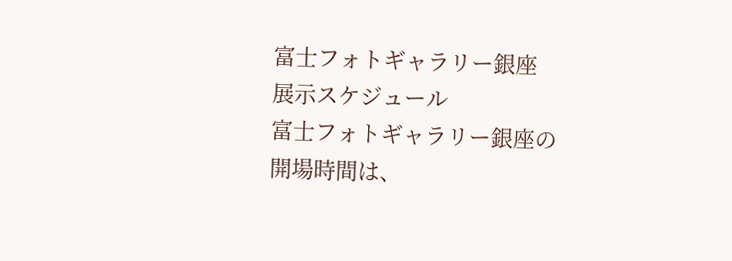富士フォトギャラリー銀座 展示スケジュール
富士フォトギャラリー銀座の開場時間は、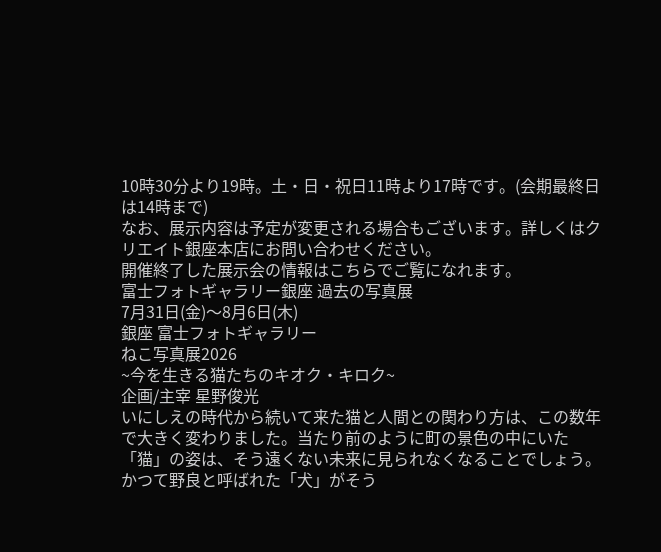10時30分より19時。土・日・祝日11時より17時です。(会期最終日は14時まで)
なお、展示内容は予定が変更される場合もございます。詳しくはクリエイト銀座本店にお問い合わせください。
開催終了した展示会の情報はこちらでご覧になれます。
富士フォトギャラリー銀座 過去の写真展
7月31日(金)〜8月6日(木)
銀座 富士フォトギャラリー
ねこ写真展2026
~今を生きる猫たちのキオク・キロク~
企画/主宰 星野俊光
いにしえの時代から続いて来た猫と人間との関わり方は、この数年で大きく変わりました。当たり前のように町の景色の中にいた「猫」の姿は、そう遠くない未来に見られなくなることでしょう。かつて野良と呼ばれた「犬」がそう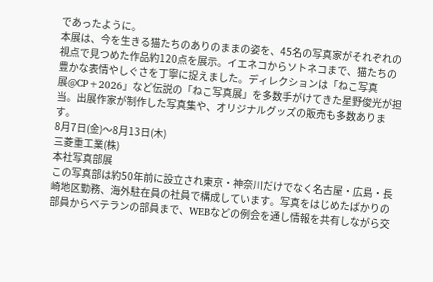であったように。
本展は、今を生きる猫たちのありのままの姿を、45名の写真家がそれぞれの視点で見つめた作品約120点を展示。イエネコからソトネコまで、猫たちの豊かな表情やしぐさを丁寧に捉えました。ディレクションは「ねこ写真展@CP+2026」など伝説の「ねこ写真展」を多数手がけてきた星野俊光が担当。出展作家が制作した写真集や、オリジナルグッズの販売も多数あります。
8月7日(金)〜8月13日(木)
三菱重工業(株)
本社写真部展
この写真部は約50年前に設立され東京・神奈川だけでなく名古屋・広島・長崎地区勤務、海外駐在員の社員で構成しています。写真をはじめたばかりの部員からベテランの部員まで、WEBなどの例会を通し情報を共有しながら交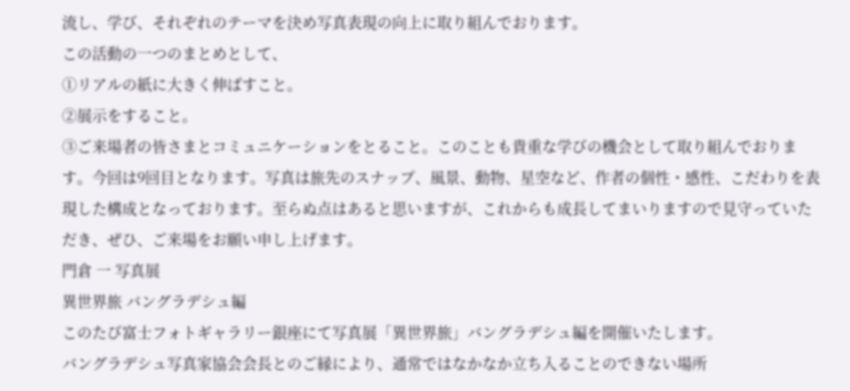流し、学び、それぞれのテーマを決め写真表現の向上に取り組んでおります。
この活動の一つのまとめとして、
①リアルの紙に大きく伸ばすこと。
②展示をすること。
③ご来場者の皆さまとコミュニケーションをとること。このことも貴重な学びの機会として取り組んでおります。今回は9回目となります。写真は旅先のスナップ、風景、動物、星空など、作者の個性・感性、こだわりを表現した構成となっております。至らぬ点はあると思いますが、これからも成長してまいりますので見守っていただき、ぜひ、ご来場をお願い申し上げます。
門倉 一 写真展
異世界旅 バングラデシュ編
このたび富士フォトギャラリー銀座にて写真展「異世界旅」バングラデシュ編を開催いたします。
バングラデシュ写真家協会会長とのご縁により、通常ではなかなか立ち入ることのできない場所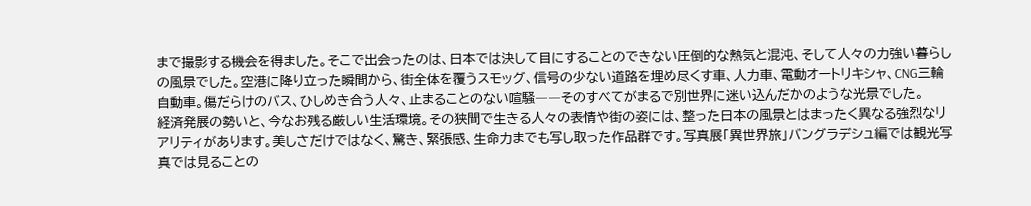まで撮影する機会を得ました。そこで出会ったのは、日本では決して目にすることのできない圧倒的な熱気と混沌、そして人々の力強い暮らしの風景でした。空港に降り立った瞬間から、街全体を覆うスモッグ、信号の少ない道路を埋め尽くす車、人力車、電動オートリキシャ、CNG三輪自動車。傷だらけのバス、ひしめき合う人々、止まることのない喧騒――そのすべてがまるで別世界に迷い込んだかのような光景でした。
経済発展の勢いと、今なお残る厳しい生活環境。その狭間で生きる人々の表情や街の姿には、整った日本の風景とはまったく異なる強烈なリアリティがあります。美しさだけではなく、驚き、緊張感、生命力までも写し取った作品群です。写真展「異世界旅」バングラデシュ編では観光写真では見ることの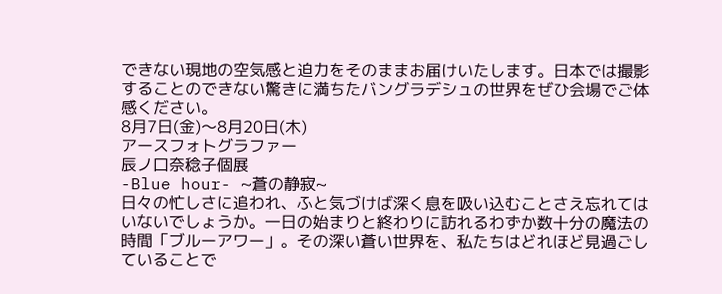できない現地の空気感と迫力をそのままお届けいたします。日本では撮影することのできない驚きに満ちたバングラデシュの世界をぜひ会場でご体感ください。
8月7日(金)〜8月20日(木)
アースフォトグラファー
辰ノ口奈稔子個展
-Blue hour- ~蒼の静寂~
日々の忙しさに追われ、ふと気づけば深く息を吸い込むことさえ忘れてはいないでしょうか。一日の始まりと終わりに訪れるわずか数十分の魔法の時間「ブルーアワー」。その深い蒼い世界を、私たちはどれほど見過ごしていることで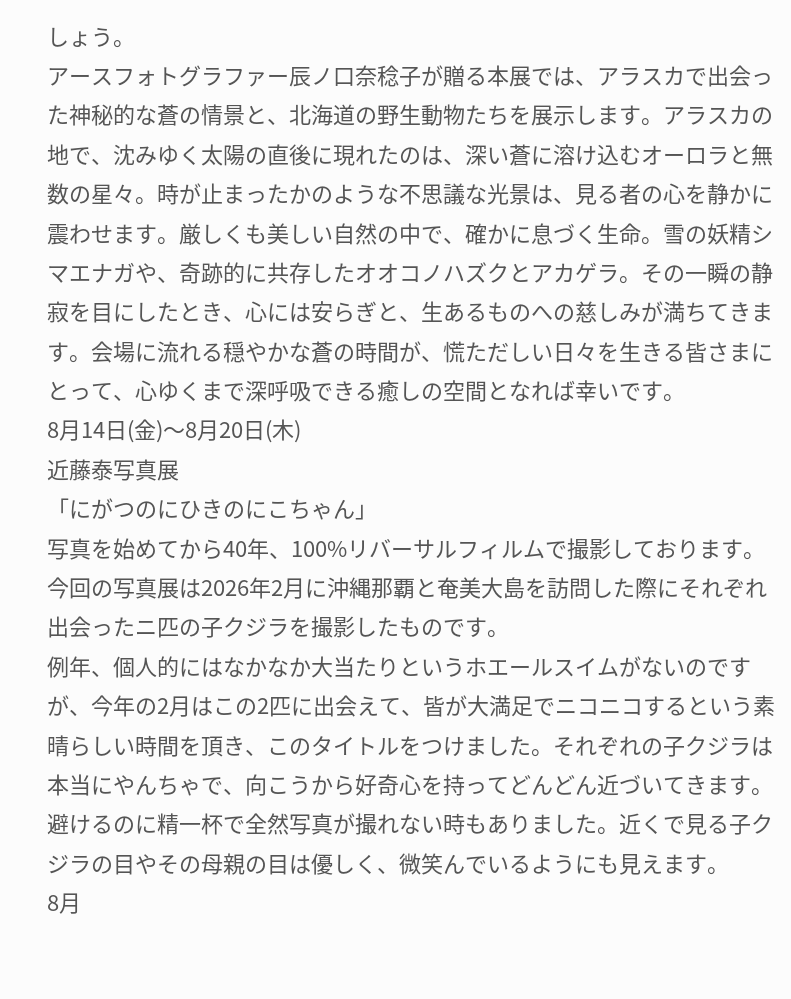しょう。
アースフォトグラファー辰ノ口奈稔子が贈る本展では、アラスカで出会った神秘的な蒼の情景と、北海道の野生動物たちを展示します。アラスカの地で、沈みゆく太陽の直後に現れたのは、深い蒼に溶け込むオーロラと無数の星々。時が止まったかのような不思議な光景は、見る者の心を静かに震わせます。厳しくも美しい自然の中で、確かに息づく生命。雪の妖精シマエナガや、奇跡的に共存したオオコノハズクとアカゲラ。その一瞬の静寂を目にしたとき、心には安らぎと、生あるものへの慈しみが満ちてきます。会場に流れる穏やかな蒼の時間が、慌ただしい日々を生きる皆さまにとって、心ゆくまで深呼吸できる癒しの空間となれば幸いです。
8月14日(金)〜8月20日(木)
近藤泰写真展
「にがつのにひきのにこちゃん」
写真を始めてから40年、100%リバーサルフィルムで撮影しております。
今回の写真展は2026年2月に沖縄那覇と奄美大島を訪問した際にそれぞれ出会ったニ匹の子クジラを撮影したものです。
例年、個人的にはなかなか大当たりというホエールスイムがないのですが、今年の2月はこの2匹に出会えて、皆が大満足でニコニコするという素晴らしい時間を頂き、このタイトルをつけました。それぞれの子クジラは本当にやんちゃで、向こうから好奇心を持ってどんどん近づいてきます。避けるのに精一杯で全然写真が撮れない時もありました。近くで見る子クジラの目やその母親の目は優しく、微笑んでいるようにも見えます。
8月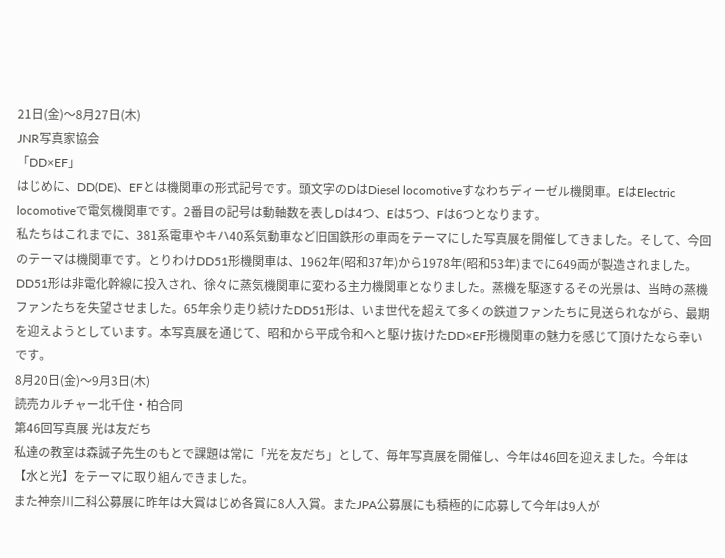21日(金)〜8月27日(木)
JNR写真家協会
「DD×EF」
はじめに、DD(DE)、EFとは機関車の形式記号です。頭文字のDはDiesel locomotiveすなわちディーゼル機関車。EはElectric locomotiveで電気機関車です。2番目の記号は動軸数を表しDは4つ、Eは5つ、Fは6つとなります。
私たちはこれまでに、381系電車やキハ40系気動車など旧国鉄形の車両をテーマにした写真展を開催してきました。そして、今回のテーマは機関車です。とりわけDD51形機関車は、1962年(昭和37年)から1978年(昭和53年)までに649両が製造されました。DD51形は非電化幹線に投入され、徐々に蒸気機関車に変わる主力機関車となりました。蒸機を駆逐するその光景は、当時の蒸機ファンたちを失望させました。65年余り走り続けたDD51形は、いま世代を超えて多くの鉄道ファンたちに見送られながら、最期を迎えようとしています。本写真展を通じて、昭和から平成令和へと駆け抜けたDD×EF形機関車の魅力を感じて頂けたなら幸いです。
8月20日(金)〜9月3日(木)
読売カルチャー北千住・柏合同
第46回写真展 光は友だち
私達の教室は森誠子先生のもとで課題は常に「光を友だち」として、毎年写真展を開催し、今年は46回を迎えました。今年は【水と光】をテーマに取り組んできました。
また神奈川二科公募展に昨年は大賞はじめ各賞に8人入賞。またJPA公募展にも積極的に応募して今年は9人が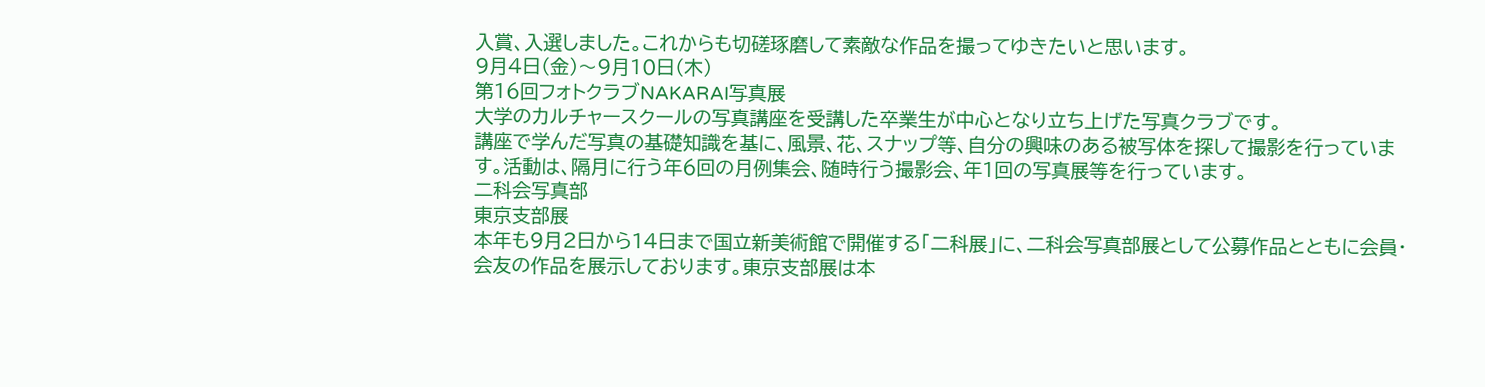入賞、入選しました。これからも切磋琢磨して素敵な作品を撮ってゆきたいと思います。
9月4日(金)〜9月10日(木)
第16回フォトクラブNAKARAI写真展
大学のカルチャースクールの写真講座を受講した卒業生が中心となり立ち上げた写真クラブです。
講座で学んだ写真の基礎知識を基に、風景、花、スナップ等、自分の興味のある被写体を探して撮影を行っています。活動は、隔月に行う年6回の月例集会、随時行う撮影会、年1回の写真展等を行っています。
二科会写真部
東京支部展
本年も9月2日から14日まで国立新美術館で開催する「二科展」に、二科会写真部展として公募作品とともに会員・会友の作品を展示しております。東京支部展は本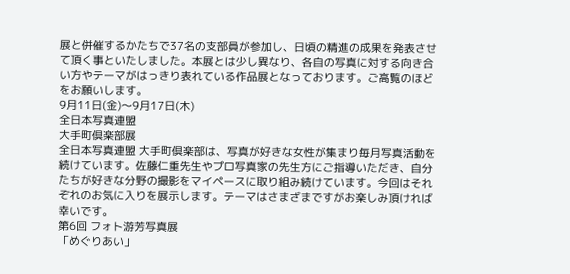展と併催するかたちで37名の支部員が参加し、日頃の精進の成果を発表させて頂く事といたしました。本展とは少し異なり、各自の写真に対する向き合い方やテーマがはっきり表れている作品展となっております。ご高覧のほどをお願いします。
9月11日(金)〜9月17日(木)
全日本写真連盟
大手町倶楽部展
全日本写真連盟 大手町倶楽部は、写真が好きな女性が集まり毎月写真活動を続けています。佐藤仁重先生やプロ写真家の先生方にご指導いただき、自分たちが好きな分野の撮影をマイペースに取り組み続けています。今回はそれぞれのお気に入りを展示します。テーマはさまざまですがお楽しみ頂ければ幸いです。
第6回 フォト游芳写真展
「めぐりあい」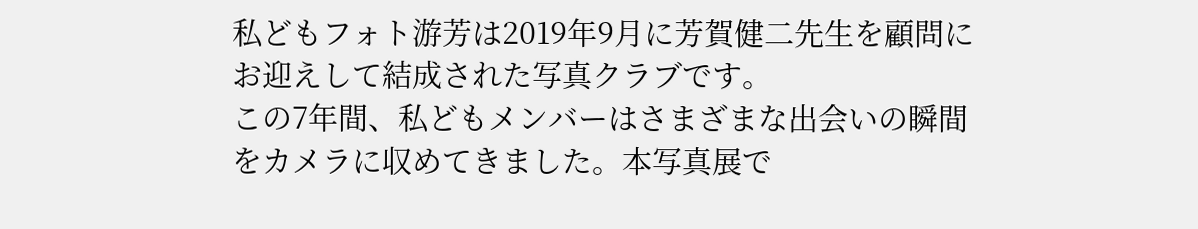私どもフォト游芳は2019年9月に芳賀健二先生を顧問にお迎えして結成された写真クラブです。
この7年間、私どもメンバーはさまざまな出会いの瞬間をカメラに収めてきました。本写真展で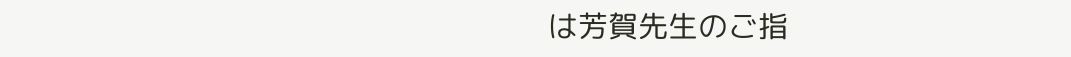は芳賀先生のご指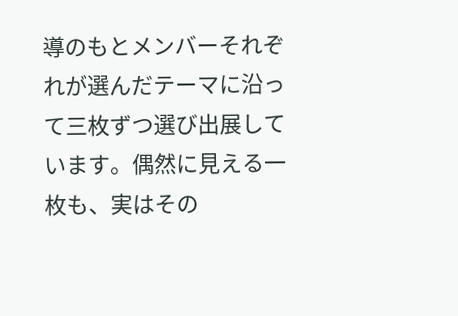導のもとメンバーそれぞれが選んだテーマに沿って三枚ずつ選び出展しています。偶然に見える一枚も、実はその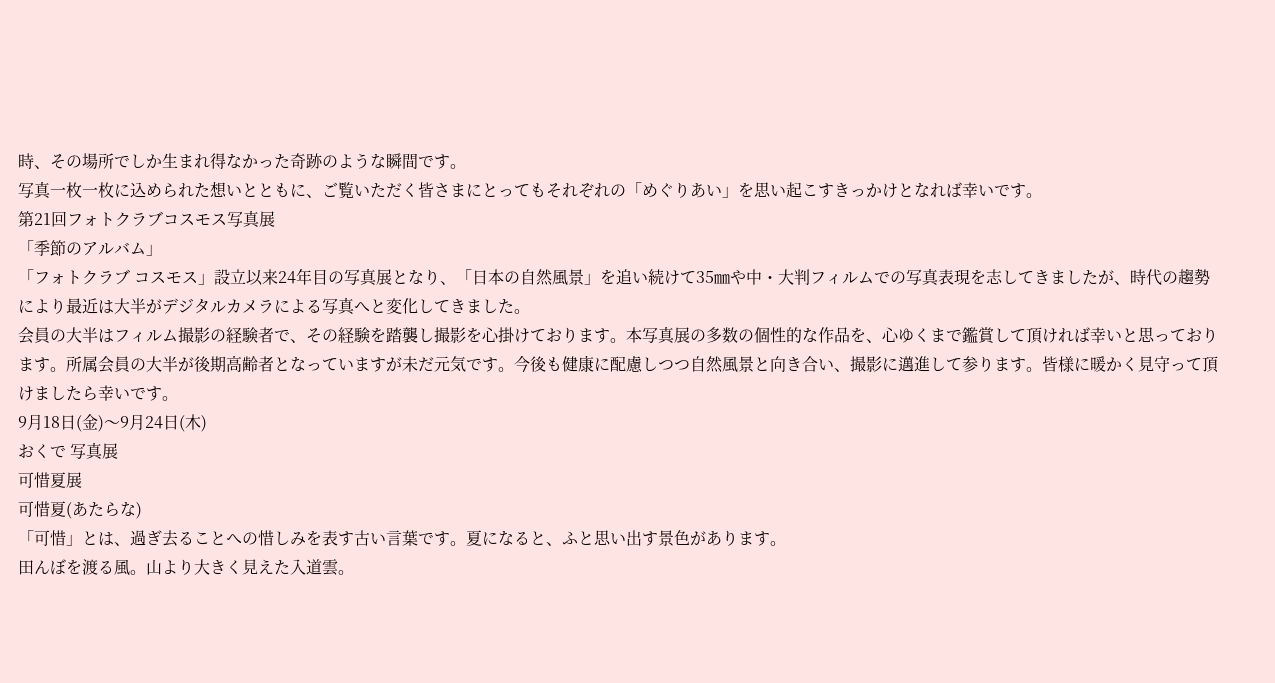時、その場所でしか生まれ得なかった奇跡のような瞬間です。
写真一枚一枚に込められた想いとともに、ご覧いただく皆さまにとってもそれぞれの「めぐりあい」を思い起こすきっかけとなれば幸いです。
第21回フォトクラブコスモス写真展
「季節のアルバム」
「フォトクラブ コスモス」設立以来24年目の写真展となり、「日本の自然風景」を追い続けて35㎜や中・大判フィルムでの写真表現を志してきましたが、時代の趨勢により最近は大半がデジタルカメラによる写真へと変化してきました。
会員の大半はフィルム撮影の経験者で、その経験を踏襲し撮影を心掛けております。本写真展の多数の個性的な作品を、心ゆくまで鑑賞して頂ければ幸いと思っております。所属会員の大半が後期高齢者となっていますが未だ元気です。今後も健康に配慮しつつ自然風景と向き合い、撮影に邁進して参ります。皆様に暖かく見守って頂けましたら幸いです。
9月18日(金)〜9月24日(木)
おくで 写真展
可惜夏展
可惜夏(あたらな)
「可惜」とは、過ぎ去ることへの惜しみを表す古い言葉です。夏になると、ふと思い出す景色があります。
田んぼを渡る風。山より大きく見えた入道雲。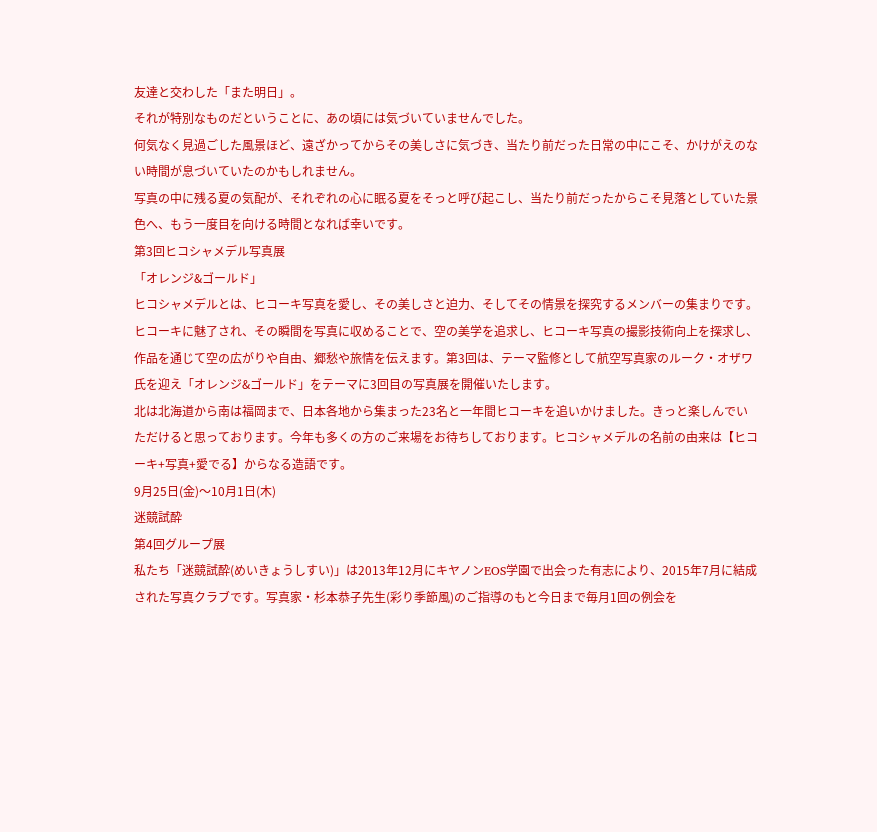友達と交わした「また明日」。
それが特別なものだということに、あの頃には気づいていませんでした。
何気なく見過ごした風景ほど、遠ざかってからその美しさに気づき、当たり前だった日常の中にこそ、かけがえのない時間が息づいていたのかもしれません。
写真の中に残る夏の気配が、それぞれの心に眠る夏をそっと呼び起こし、当たり前だったからこそ見落としていた景色へ、もう一度目を向ける時間となれば幸いです。
第3回ヒコシャメデル写真展
「オレンジ&ゴールド」
ヒコシャメデルとは、ヒコーキ写真を愛し、その美しさと迫力、そしてその情景を探究するメンバーの集まりです。
ヒコーキに魅了され、その瞬間を写真に収めることで、空の美学を追求し、ヒコーキ写真の撮影技術向上を探求し、作品を通じて空の広がりや自由、郷愁や旅情を伝えます。第3回は、テーマ監修として航空写真家のルーク・オザワ氏を迎え「オレンジ&ゴールド」をテーマに3回目の写真展を開催いたします。
北は北海道から南は福岡まで、日本各地から集まった23名と一年間ヒコーキを追いかけました。きっと楽しんでいただけると思っております。今年も多くの方のご来場をお待ちしております。ヒコシャメデルの名前の由来は【ヒコーキ+写真+愛でる】からなる造語です。
9月25日(金)〜10月1日(木)
迷競試酔
第4回グループ展
私たち「迷競試酔(めいきょうしすい)」は2013年12月にキヤノンEOS学園で出会った有志により、2015年7月に結成された写真クラブです。写真家・杉本恭子先生(彩り季節風)のご指導のもと今日まで毎月1回の例会を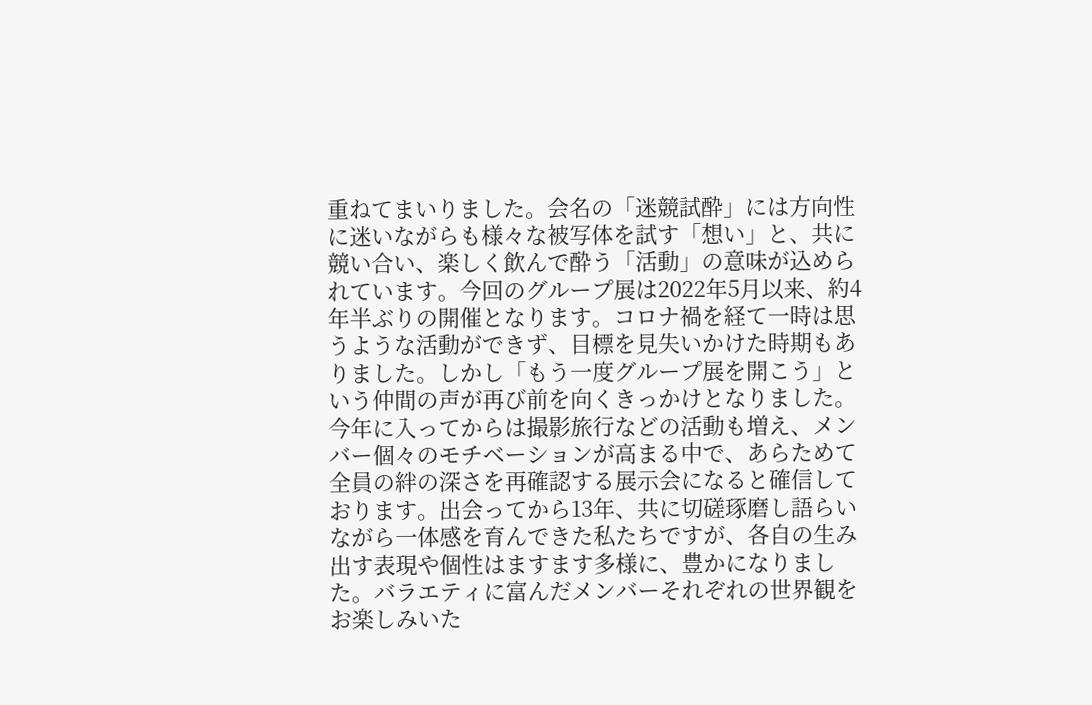重ねてまいりました。会名の「迷競試酔」には方向性に迷いながらも様々な被写体を試す「想い」と、共に競い合い、楽しく飲んで酔う「活動」の意味が込められています。今回のグループ展は2022年5月以来、約4年半ぶりの開催となります。コロナ禍を経て一時は思うような活動ができず、目標を見失いかけた時期もありました。しかし「もう一度グループ展を開こう」という仲間の声が再び前を向くきっかけとなりました。今年に入ってからは撮影旅行などの活動も増え、メンバー個々のモチベーションが高まる中で、あらためて全員の絆の深さを再確認する展示会になると確信しております。出会ってから13年、共に切磋琢磨し語らいながら一体感を育んできた私たちですが、各自の生み出す表現や個性はますます多様に、豊かになりました。バラエティに富んだメンバーそれぞれの世界観をお楽しみいた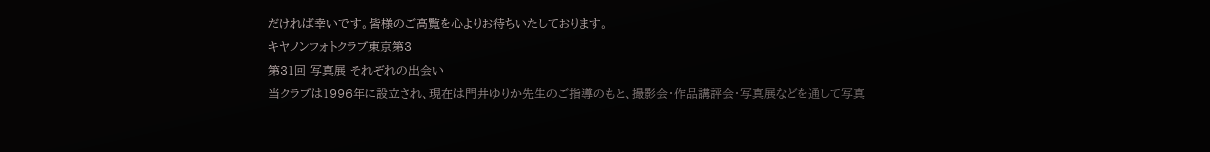だければ幸いです。皆様のご高覧を心よりお待ちいたしております。
キヤノンフォトクラブ東京第3
第31回 写真展 それぞれの出会い
当クラブは1996年に設立され、現在は門井ゆりか先生のご指導のもと、撮影会・作品講評会・写真展などを通して写真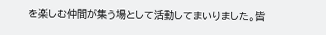を楽しむ仲間が集う場として活動してまいりました。皆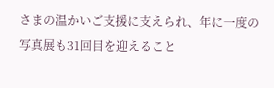さまの温かいご支援に支えられ、年に一度の写真展も31回目を迎えること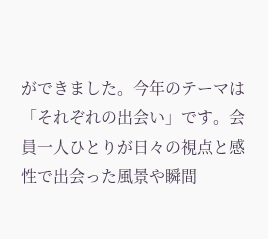ができました。今年のテーマは「それぞれの出会い」です。会員一人ひとりが日々の視点と感性で出会った風景や瞬間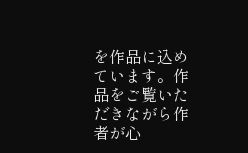を作品に込めています。作品をご覧いただきながら作者が心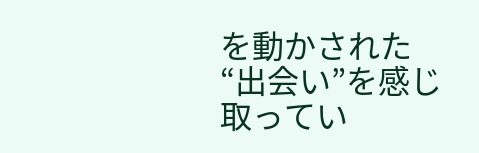を動かされた“出会い”を感じ取ってい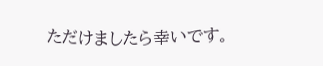ただけましたら幸いです。